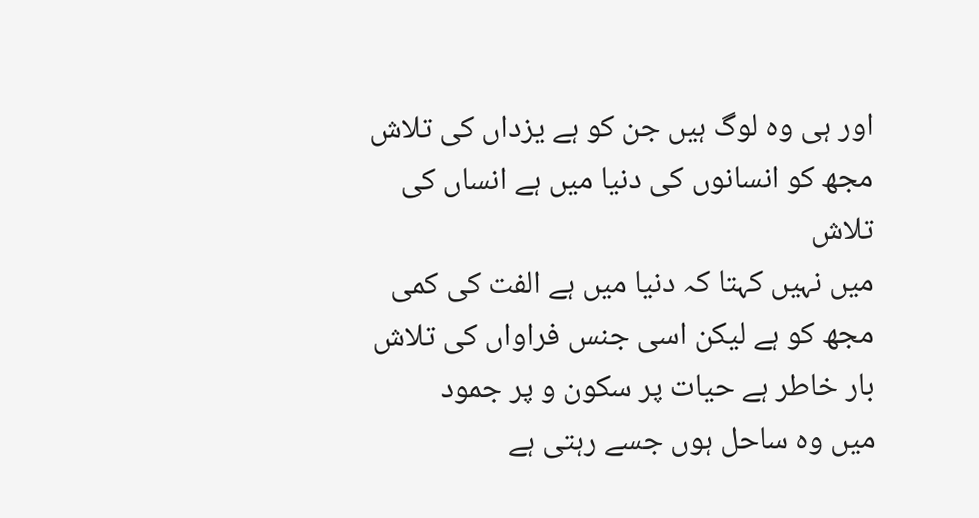اور ہی وہ لوگ ہیں جن کو ہے یزداں کی تلاش
مجھ کو انسانوں کی دنیا میں ہے انساں کی تلاش
میں نہیں کہتا کہ دنیا میں ہے الفت کی کمی
مجھ کو ہے لیکن اسی جنس فراواں کی تلاش
بار خاطر ہے حیات پر سکون و پر جمود
میں وہ ساحل ہوں جسے رہتی ہے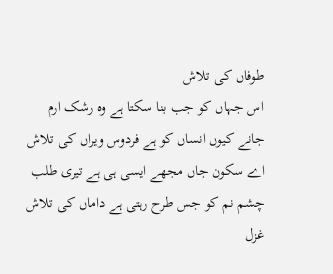طوفاں کی تلاش
اس جہاں کو جب بنا سکتا ہے وہ رشک ارم
جانے کیوں انساں کو ہے فردوس ویراں کی تلاش
اے سکون جاں مجھے ایسی ہی ہے تیری طلب
چشم نم کو جس طرح رہتی ہے داماں کی تلاش
غزل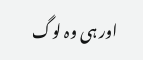اور ہی وہ لوگ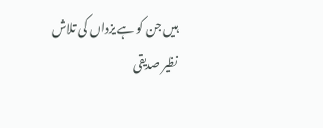ہیں جن کو ہے یزداں کی تلاش
نظیر صدیقی